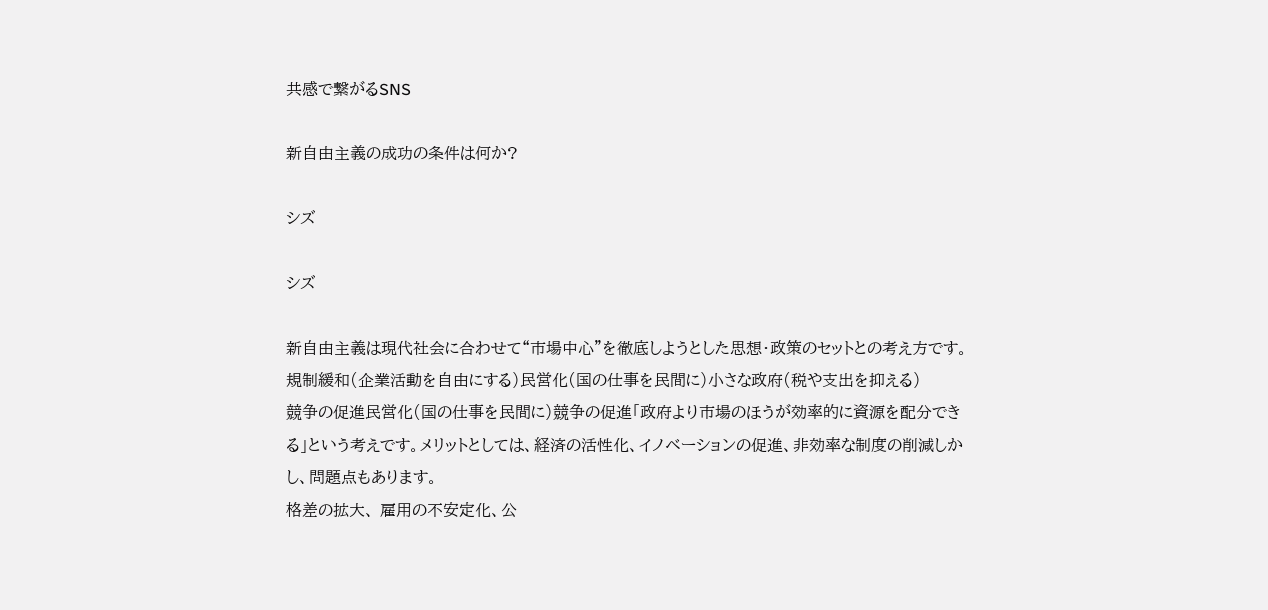共感で繋がるSNS

新自由主義の成功の条件は何か?

シズ

シズ

新自由主義は現代社会に合わせて“市場中心”を徹底しようとした思想・政策のセットとの考え方です。
規制緩和(企業活動を自由にする)民営化(国の仕事を民間に)小さな政府(税や支出を抑える)
競争の促進民営化(国の仕事を民間に)競争の促進「政府より市場のほうが効率的に資源を配分できる」という考えです。メリットとしては、経済の活性化、イノベーションの促進、非効率な制度の削減しかし、問題点もあります。
格差の拡大、 雇用の不安定化、公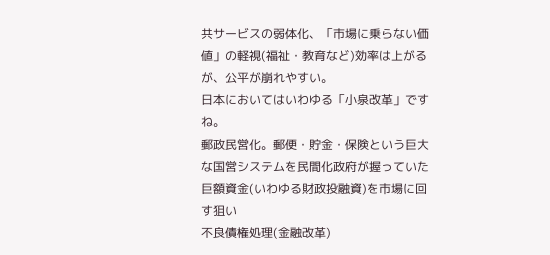共サービスの弱体化、「市場に乗らない価値」の軽視(福祉・教育など)効率は上がるが、公平が崩れやすい。
日本においてはいわゆる「小泉改革」ですね。
郵政民営化。郵便・貯金・保険という巨大な国営システムを民間化政府が握っていた巨額資金(いわゆる財政投融資)を市場に回す狙い
不良債権処理(金融改革)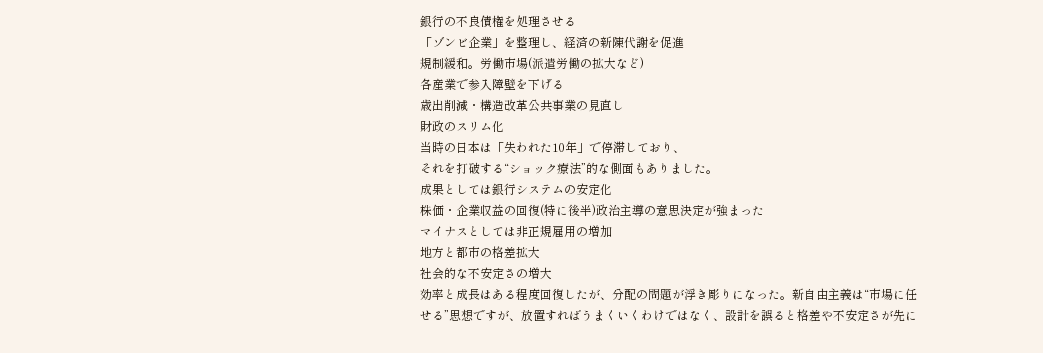銀行の不良債権を処理させる
「ゾンビ企業」を整理し、経済の新陳代謝を促進
規制緩和。労働市場(派遣労働の拡大など)
各産業で参入障壁を下げる
歳出削減・構造改革公共事業の見直し
財政のスリム化
当時の日本は「失われた10年」で停滞しており、
それを打破する“ショック療法”的な側面もありました。
成果としては銀行システムの安定化
株価・企業収益の回復(特に後半)政治主導の意思決定が強まった
マイナスとしては非正規雇用の増加
地方と都市の格差拡大
社会的な不安定さの増大
効率と成長はある程度回復したが、分配の問題が浮き彫りになった。新自由主義は“市場に任せる”思想ですが、放置すればうまくいくわけではなく、設計を誤ると格差や不安定さが先に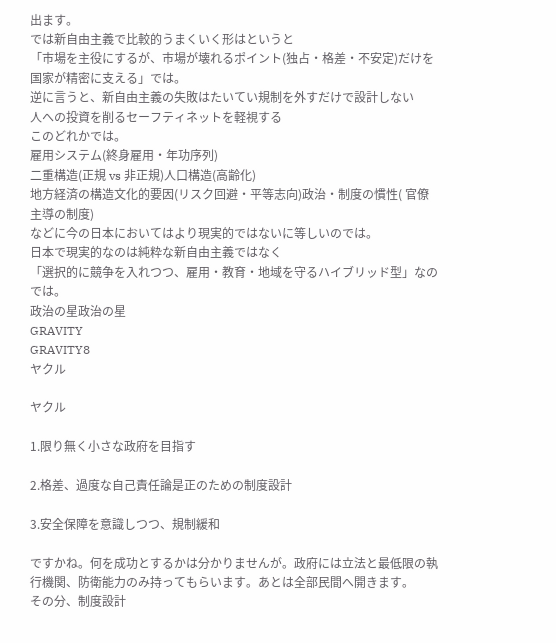出ます。
では新自由主義で比較的うまくいく形はというと
「市場を主役にするが、市場が壊れるポイント(独占・格差・不安定)だけを国家が精密に支える」では。
逆に言うと、新自由主義の失敗はたいてい規制を外すだけで設計しない
人への投資を削るセーフティネットを軽視する
このどれかでは。
雇用システム(終身雇用・年功序列)
二重構造(正規 vs 非正規)人口構造(高齢化)
地方経済の構造文化的要因(リスク回避・平等志向)政治・制度の慣性( 官僚主導の制度)
などに今の日本においてはより現実的ではないに等しいのでは。
日本で現実的なのは純粋な新自由主義ではなく
「選択的に競争を入れつつ、雇用・教育・地域を守るハイブリッド型」なのでは。
政治の星政治の星
GRAVITY
GRAVITY8
ヤクル

ヤクル

1.限り無く小さな政府を目指す

2.格差、過度な自己責任論是正のための制度設計

3.安全保障を意識しつつ、規制緩和

ですかね。何を成功とするかは分かりませんが。政府には立法と最低限の執行機関、防衛能力のみ持ってもらいます。あとは全部民間へ開きます。
その分、制度設計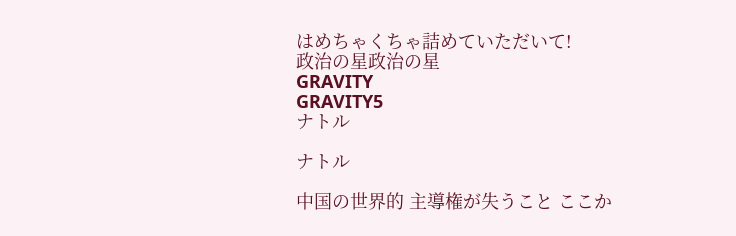はめちゃくちゃ詰めていただいて!
政治の星政治の星
GRAVITY
GRAVITY5
ナトル

ナトル

中国の世界的 主導権が失うこと ここか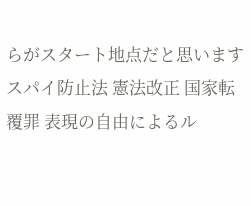らがスタート地点だと思います
スパイ防止法 憲法改正 国家転覆罪 表現の自由によるル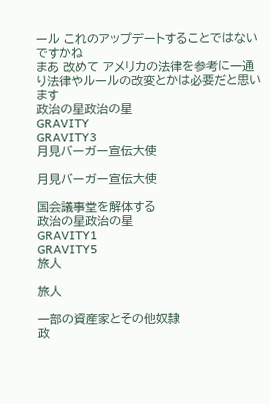ール これのアップデートすることではないですかね
まあ 改めて アメリカの法律を参考に一通り法律やルールの改変とかは必要だと思います
政治の星政治の星
GRAVITY
GRAVITY3
月見バーガー宣伝大使

月見バーガー宣伝大使

国会議事堂を解体する
政治の星政治の星
GRAVITY1
GRAVITY5
旅人

旅人

一部の資産家とその他奴隷
政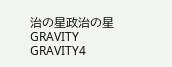治の星政治の星
GRAVITY
GRAVITY4